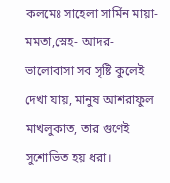কলমেঃ সাহেলা সার্মিন মায়া-মমতা,স্নেহ- আদর-ভালোবাসা সব সৃষ্টি কুলেই দেখা যায়, মানুষ আশরাফুল মাখলুকাত, তার গুণেই সুশোভিত হয় ধরা।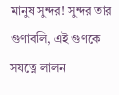মানুষ সুন্দর! সুন্দর তার গুণাবলি, এই গুণকে সযত্নে লালন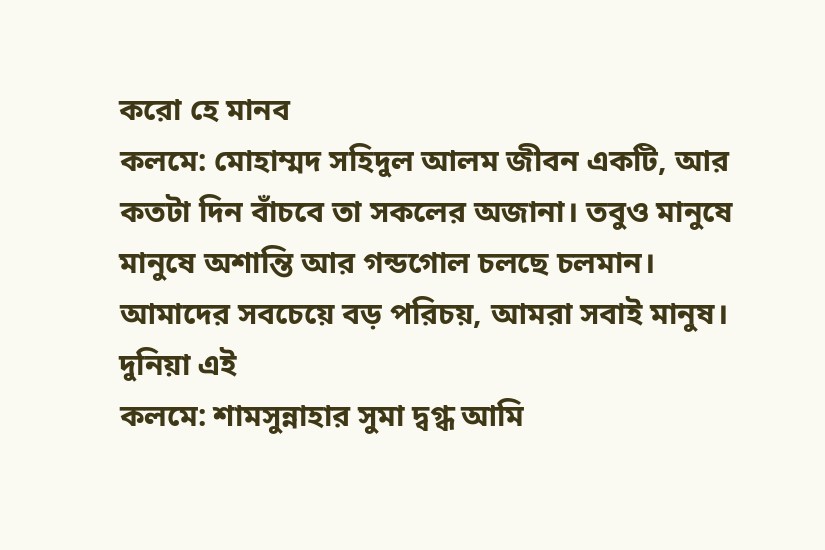করো হে মানব
কলমে: মোহাম্মদ সহিদুল আলম জীবন একটি, আর কতটা দিন বাঁচবে তা সকলের অজানা। তবুও মানুষে মানুষে অশান্তি আর গন্ডগোল চলছে চলমান। আমাদের সবচেয়ে বড় পরিচয়, আমরা সবাই মানুষ। দুনিয়া এই
কলমে: শামসুন্নাহার সুমা দ্বগ্ধ আমি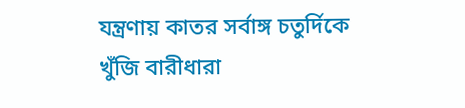যন্ত্রণায় কাতর সর্বাঙ্গ চতুর্দিকে খুঁজি বারীধারা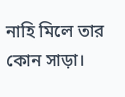নাহি মিলে তার কোন সাড়া।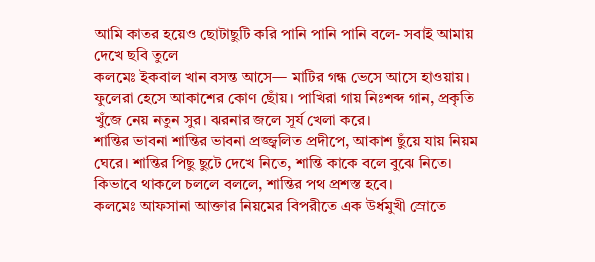আমি কাতর হয়েও ছোটাছুটি করি পানি পানি পানি বলে- সবাই আমায় দেখে ছবি তুলে
কলমেঃ ইকবাল খান বসন্ত আসে— মাটির গন্ধ ভেসে আসে হাওয়ায়। ফুলেরা হেসে আকাশের কোণ ছোঁয়। পাখিরা গায় নিঃশব্দ গান, প্রকৃতি খুঁজে নেয় নতুন সুর। ঝরনার জলে সূর্য খেলা করে।
শান্তির ভাবনা শান্তির ভাবনা প্রজ্জ্বলিত প্রদীপে, আকাশ ছুঁয়ে যায় নিয়ম ঘেরে। শান্তির পিছু ছুটে দেখে নিতে, শান্তি কাকে বলে বুঝে নিতে। কিভাবে থাকলে চললে বললে, শান্তির পথ প্রশস্ত হবে।
কলমেঃ আফসানা আক্তার নিয়মের বিপরীতে এক উর্ধমুখী স্রোতে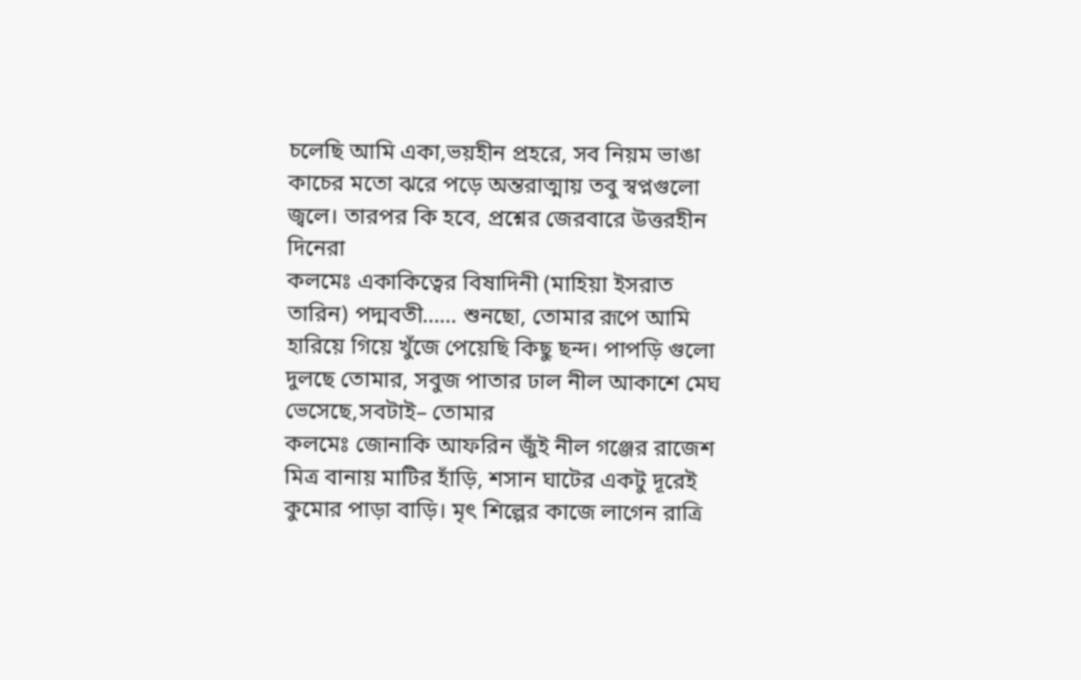চলেছি আমি একা,ভয়হীন প্রহরে, সব নিয়ম ভাঙা কাচের মতো ঝরে পড়ে অন্তরাত্মায় তবু স্বপ্নগুলো জ্বলে। তারপর কি হবে, প্রশ্নের জেরবারে উত্তরহীন দিনেরা
কলমেঃ একাকিত্বের বিষাদিনী (মাহিয়া ইসরাত তারিন) পদ্মবতী…… শুনছো, তোমার রূপে আমি হারিয়ে গিয়ে খুঁজে পেয়েছি কিছু ছন্দ। পাপড়ি গুলো দুলছে তোমার, সবুজ পাতার ঢাল নীল আকাশে মেঘ ভেসেছে,সবটাই– তোমার
কলমেঃ জোনাকি আফরিন জুঁই নীল গঞ্জের রাজেশ মিত্র বানায় মাটির হাঁড়ি, শসান ঘাটের একটু দূরেই কুমোর পাড়া বাড়ি। মৃৎ শিল্পের কাজে লাগেন রাত্রি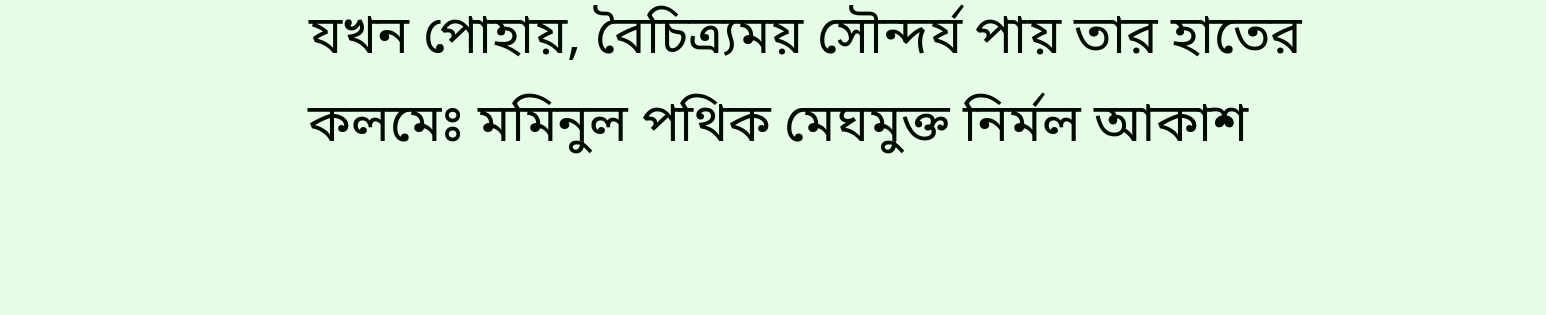যখন পোহায়, বৈচিত্র্যময় সৌন্দর্য পায় তার হাতের
কলমেঃ মমিনুল পথিক মেঘমুক্ত নির্মল আকাশ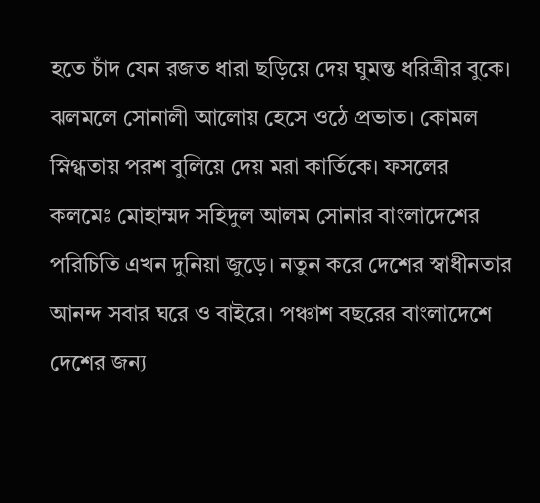হতে চাঁদ যেন রজত ধারা ছড়িয়ে দেয় ঘুমন্ত ধরিত্রীর বুকে। ঝলমলে সোনালী আলোয় হেসে ওঠে প্রভাত। কোমল স্নিগ্ধতায় পরশ বুলিয়ে দেয় মরা কার্তিকে। ফসলের
কলমেঃ মোহাম্মদ সহিদুল আলম সোনার বাংলাদেশের পরিচিতি এখন দুনিয়া জুড়ে। নতুন করে দেশের স্বাধীনতার আনন্দ সবার ঘরে ও বাইরে। পঞ্চাশ বছরের বাংলাদেশে দেশের জন্য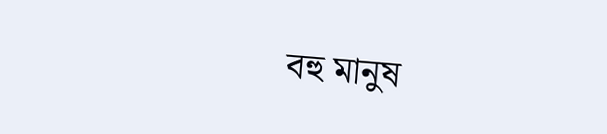বহু মানুষ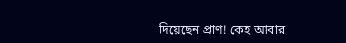দিয়েছেন প্রাণ! কেহ আবার